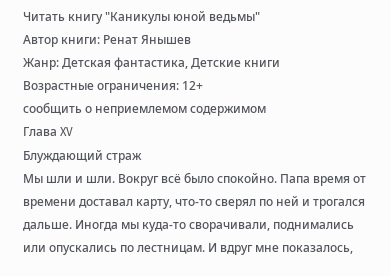Читать книгу "Каникулы юной ведьмы"
Автор книги: Ренат Янышев
Жанр: Детская фантастика, Детские книги
Возрастные ограничения: 12+
сообщить о неприемлемом содержимом
Глава XV
Блуждающий страж
Мы шли и шли. Вокруг всё было спокойно. Папа время от времени доставал карту, что-то сверял по ней и трогался дальше. Иногда мы куда-то сворачивали, поднимались или опускались по лестницам. И вдруг мне показалось,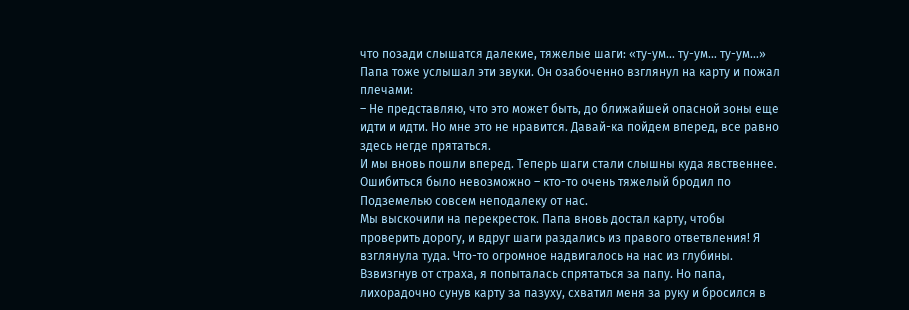что позади слышатся далекие, тяжелые шаги: «ту-ум… ту-ум… ту-ум…»
Папа тоже услышал эти звуки. Он озабоченно взглянул на карту и пожал плечами:
– Не представляю, что это может быть, до ближайшей опасной зоны еще идти и идти. Но мне это не нравится. Давай-ка пойдем вперед, все равно здесь негде прятаться.
И мы вновь пошли вперед. Теперь шаги стали слышны куда явственнее. Ошибиться было невозможно – кто-то очень тяжелый бродил по Подземелью совсем неподалеку от нас.
Мы выскочили на перекресток. Папа вновь достал карту, чтобы проверить дорогу, и вдруг шаги раздались из правого ответвления! Я взглянула туда. Что-то огромное надвигалось на нас из глубины. Взвизгнув от страха, я попыталась спрятаться за папу. Но папа, лихорадочно сунув карту за пазуху, схватил меня за руку и бросился в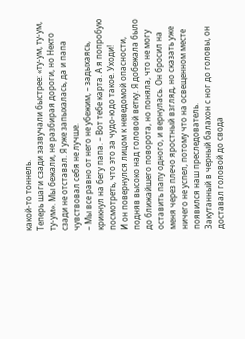какой-то тоннель.
Теперь шаги сзади зазвучали быстрее: «ту-ум, ту-ум, ту-ум». Мы бежали, не разбирая дороги, но Некто сзади не отставал. Я уже запыхалась, да и папа чувствовал себя не лучше.
– Мы все равно от него не убежим, – задыхаясь, крикнул на бегу папа. – Вот тебе карта. А я попробую посмотреть, что это за чудо-юдо такое. Уходи!
И он повернулся лицом к неведомой опасности, подняв высоко над головой ветку. Я добежала было до ближайшего поворота, но поняла, что не могу оставить папу одного, и вернулась. Он бросил на меня через плечо яростный взгляд, но сказать уже ничего не успел, потому что на освещенном месте появился наш преследователь.
Закутанный в черный балахон с ног до головы, он доставал головой до свода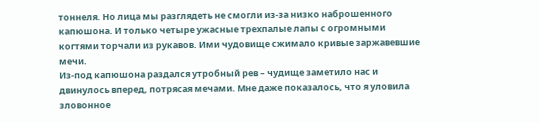тоннеля. Но лица мы разглядеть не смогли из-за низко наброшенного капюшона. И только четыре ужасные трехпалые лапы с огромными когтями торчали из рукавов. Ими чудовище сжимало кривые заржавевшие мечи.
Из-под капюшона раздался утробный рев – чудище заметило нас и двинулось вперед, потрясая мечами. Мне даже показалось, что я уловила зловонное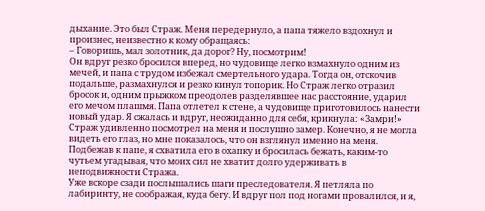дыхание. Это был Страж. Меня передернуло, а папа тяжело вздохнул и произнес, неизвестно к кому обращаясь:
– Говоришь, мал золотник, да дорог? Ну, посмотрим!
Он вдруг резко бросился вперед, но чудовище легко взмахнуло одним из мечей, и папа с трудом избежал смертельного удара. Тогда он, отскочив подальше, размахнулся и резко кинул топорик. Но Страж легко отразил бросок и, одним прыжком преодолев разделявшее нас расстояние, ударил его мечом плашмя. Папа отлетел к стене, а чудовище приготовилось нанести новый удар. Я сжалась и вдруг, неожиданно для себя, крикнула: «Замри!» Страж удивленно посмотрел на меня и послушно замер. Конечно, я не могла видеть его глаз, но мне показалось, что он взглянул именно на меня. Подбежав к папе, я схватила его в охапку и бросилась бежать, каким-то чутьем угадывая, что моих сил не хватит долго удерживать в неподвижности Стража.
Уже вскоре сзади послышались шаги преследователя. Я петляла по лабиринту, не соображая, куда бегу. И вдруг пол под ногами провалился, и я,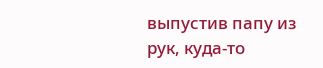выпустив папу из рук, куда-то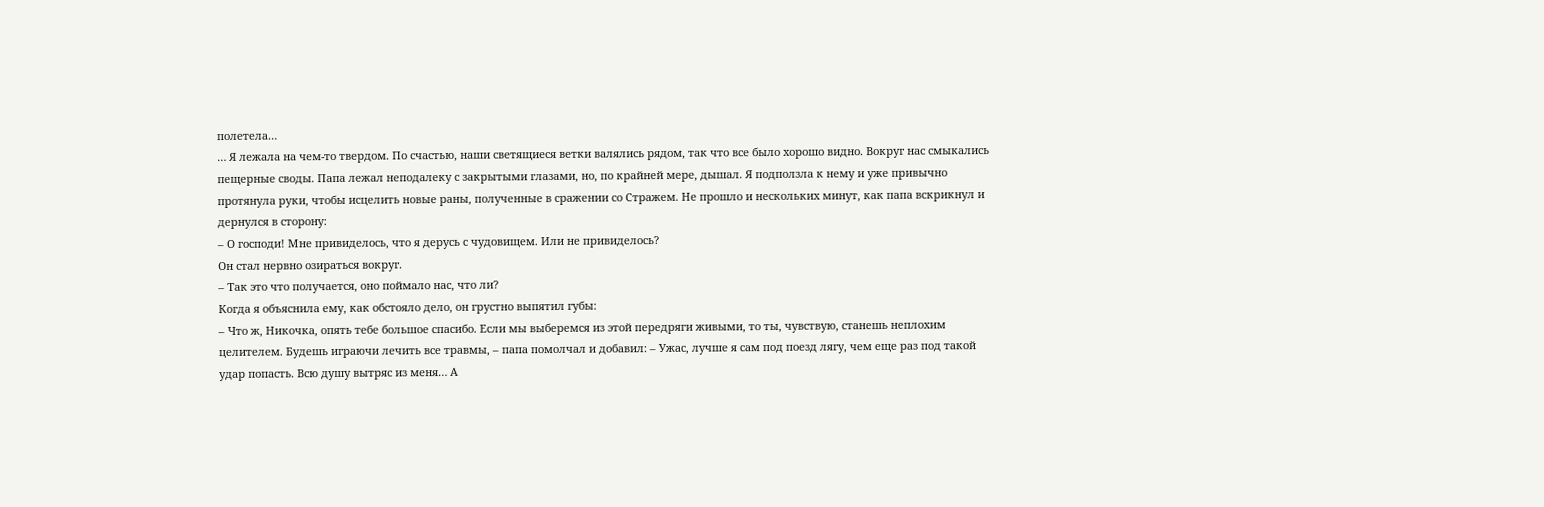полетела…
… Я лежала на чем-то твердом. По счастью, наши светящиеся ветки валялись рядом, так что все было хорошо видно. Вокруг нас смыкались пещерные своды. Папа лежал неподалеку с закрытыми глазами, но, по крайней мере, дышал. Я подползла к нему и уже привычно протянула руки, чтобы исцелить новые раны, полученные в сражении со Стражем. Не прошло и нескольких минут, как папа вскрикнул и дернулся в сторону:
– О господи! Мне привиделось, что я дерусь с чудовищем. Или не привиделось?
Он стал нервно озираться вокруг.
– Так это что получается, оно поймало нас, что ли?
Когда я объяснила ему, как обстояло дело, он грустно выпятил губы:
– Что ж, Никочка, опять тебе большое спасибо. Если мы выберемся из этой передряги живыми, то ты, чувствую, станешь неплохим целителем. Будешь играючи лечить все травмы, – папа помолчал и добавил: – Ужас, лучше я сам под поезд лягу, чем еще раз под такой удар попасть. Всю душу вытряс из меня… А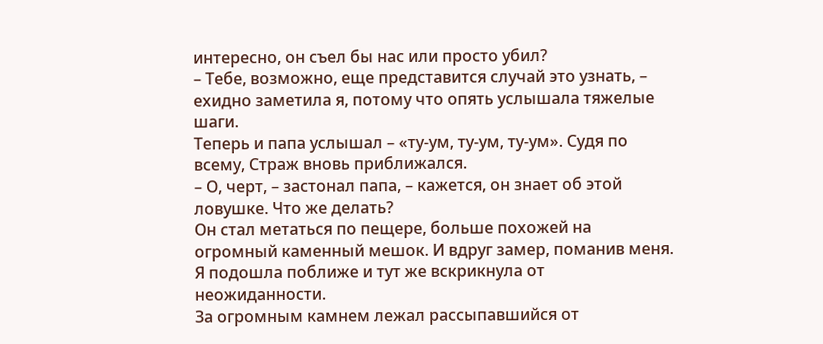интересно, он съел бы нас или просто убил?
– Тебе, возможно, еще представится случай это узнать, – ехидно заметила я, потому что опять услышала тяжелые шаги.
Теперь и папа услышал – «ту-ум, ту-ум, ту-ум». Судя по всему, Страж вновь приближался.
– О, черт, – застонал папа, – кажется, он знает об этой ловушке. Что же делать?
Он стал метаться по пещере, больше похожей на огромный каменный мешок. И вдруг замер, поманив меня. Я подошла поближе и тут же вскрикнула от неожиданности.
За огромным камнем лежал рассыпавшийся от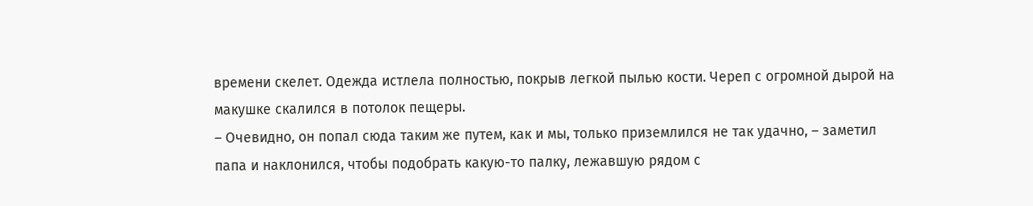времени скелет. Одежда истлела полностью, покрыв легкой пылью кости. Череп с огромной дырой на макушке скалился в потолок пещеры.
– Очевидно, он попал сюда таким же путем, как и мы, только приземлился не так удачно, – заметил папа и наклонился, чтобы подобрать какую-то палку, лежавшую рядом с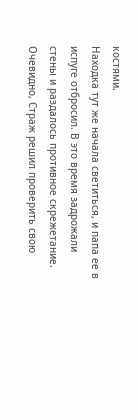костями.
Находка тут же начала светиться, и папа ее в испуге отбросил. В это время задрожали стены и раздалось противное скрежетание. Очевидно, Страж решил проверить свою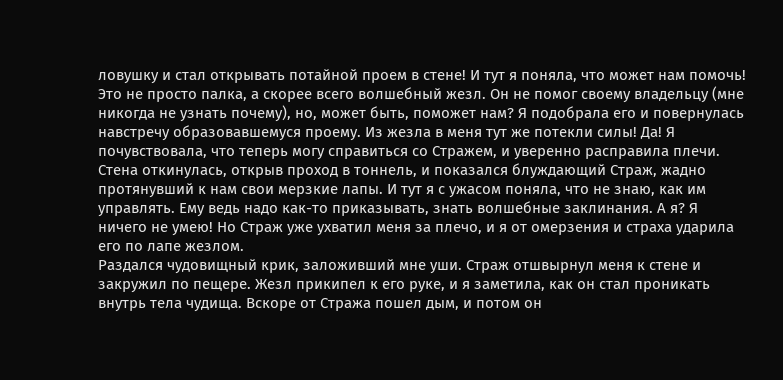ловушку и стал открывать потайной проем в стене! И тут я поняла, что может нам помочь! Это не просто палка, а скорее всего волшебный жезл. Он не помог своему владельцу (мне никогда не узнать почему), но, может быть, поможет нам? Я подобрала его и повернулась навстречу образовавшемуся проему. Из жезла в меня тут же потекли силы! Да! Я почувствовала, что теперь могу справиться со Стражем, и уверенно расправила плечи.
Стена откинулась, открыв проход в тоннель, и показался блуждающий Страж, жадно протянувший к нам свои мерзкие лапы. И тут я с ужасом поняла, что не знаю, как им управлять. Ему ведь надо как-то приказывать, знать волшебные заклинания. А я? Я ничего не умею! Но Страж уже ухватил меня за плечо, и я от омерзения и страха ударила его по лапе жезлом.
Раздался чудовищный крик, заложивший мне уши. Страж отшвырнул меня к стене и закружил по пещере. Жезл прикипел к его руке, и я заметила, как он стал проникать внутрь тела чудища. Вскоре от Стража пошел дым, и потом он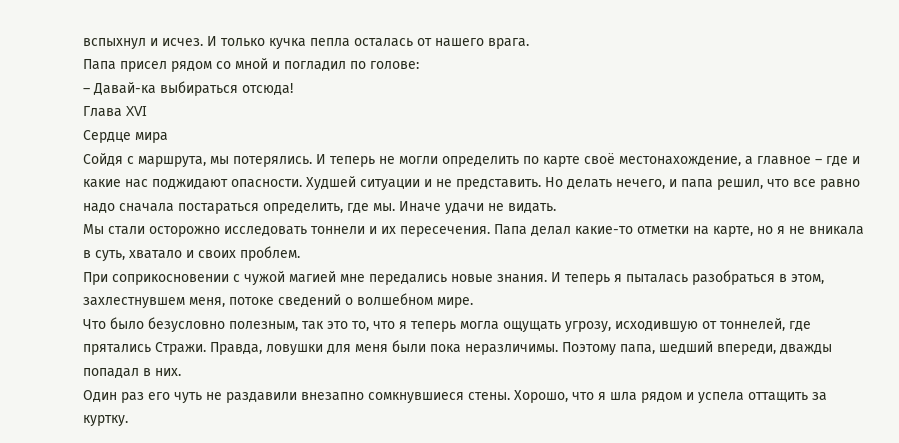вспыхнул и исчез. И только кучка пепла осталась от нашего врага.
Папа присел рядом со мной и погладил по голове:
– Давай-ка выбираться отсюда!
Глава XVI
Сердце мира
Сойдя с маршрута, мы потерялись. И теперь не могли определить по карте своё местонахождение, а главное – где и какие нас поджидают опасности. Худшей ситуации и не представить. Но делать нечего, и папа решил, что все равно надо сначала постараться определить, где мы. Иначе удачи не видать.
Мы стали осторожно исследовать тоннели и их пересечения. Папа делал какие-то отметки на карте, но я не вникала в суть, хватало и своих проблем.
При соприкосновении с чужой магией мне передались новые знания. И теперь я пыталась разобраться в этом, захлестнувшем меня, потоке сведений о волшебном мире.
Что было безусловно полезным, так это то, что я теперь могла ощущать угрозу, исходившую от тоннелей, где прятались Стражи. Правда, ловушки для меня были пока неразличимы. Поэтому папа, шедший впереди, дважды попадал в них.
Один раз его чуть не раздавили внезапно сомкнувшиеся стены. Хорошо, что я шла рядом и успела оттащить за куртку.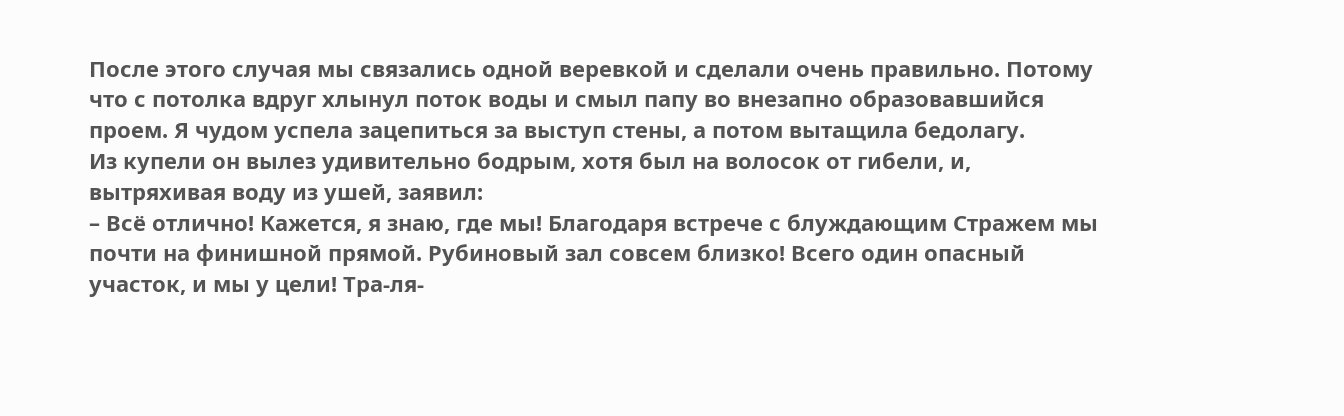После этого случая мы связались одной веревкой и сделали очень правильно. Потому что с потолка вдруг хлынул поток воды и смыл папу во внезапно образовавшийся проем. Я чудом успела зацепиться за выступ стены, а потом вытащила бедолагу.
Из купели он вылез удивительно бодрым, хотя был на волосок от гибели, и, вытряхивая воду из ушей, заявил:
– Всё отлично! Кажется, я знаю, где мы! Благодаря встрече с блуждающим Стражем мы почти на финишной прямой. Рубиновый зал совсем близко! Всего один опасный участок, и мы у цели! Тра-ля-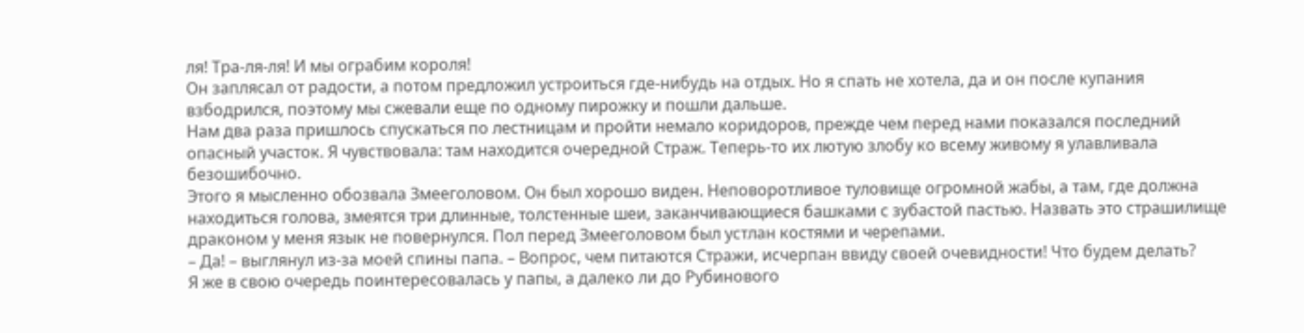ля! Тра-ля-ля! И мы ограбим короля!
Он заплясал от радости, а потом предложил устроиться где-нибудь на отдых. Но я спать не хотела, да и он после купания взбодрился, поэтому мы сжевали еще по одному пирожку и пошли дальше.
Нам два раза пришлось спускаться по лестницам и пройти немало коридоров, прежде чем перед нами показался последний опасный участок. Я чувствовала: там находится очередной Страж. Теперь-то их лютую злобу ко всему живому я улавливала безошибочно.
Этого я мысленно обозвала Змееголовом. Он был хорошо виден. Неповоротливое туловище огромной жабы, а там, где должна находиться голова, змеятся три длинные, толстенные шеи, заканчивающиеся башками с зубастой пастью. Назвать это страшилище драконом у меня язык не повернулся. Пол перед Змееголовом был устлан костями и черепами.
– Да! – выглянул из-за моей спины папа. – Вопрос, чем питаются Стражи, исчерпан ввиду своей очевидности! Что будем делать?
Я же в свою очередь поинтересовалась у папы, а далеко ли до Рубинового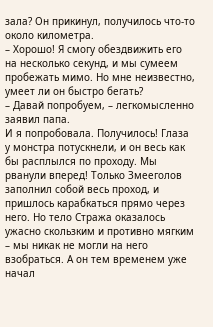зала? Он прикинул, получилось что-то около километра.
– Хорошо! Я смогу обездвижить его на несколько секунд, и мы сумеем пробежать мимо. Но мне неизвестно, умеет ли он быстро бегать?
– Давай попробуем, – легкомысленно заявил папа.
И я попробовала. Получилось! Глаза у монстра потускнели, и он весь как бы расплылся по проходу. Мы рванули вперед! Только Змееголов заполнил собой весь проход, и пришлось карабкаться прямо через него. Но тело Стража оказалось ужасно скользким и противно мягким – мы никак не могли на него взобраться. А он тем временем уже начал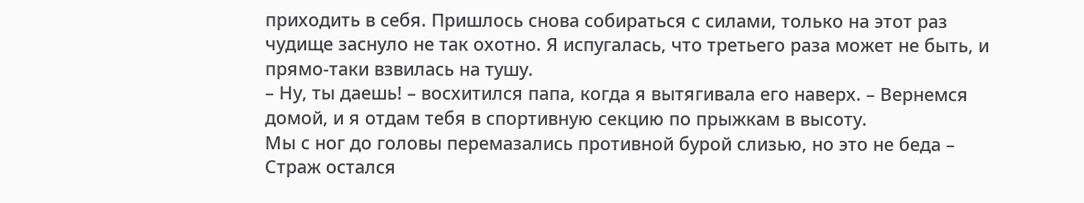приходить в себя. Пришлось снова собираться с силами, только на этот раз чудище заснуло не так охотно. Я испугалась, что третьего раза может не быть, и прямо-таки взвилась на тушу.
– Ну, ты даешь! – восхитился папа, когда я вытягивала его наверх. – Вернемся домой, и я отдам тебя в спортивную секцию по прыжкам в высоту.
Мы с ног до головы перемазались противной бурой слизью, но это не беда – Страж остался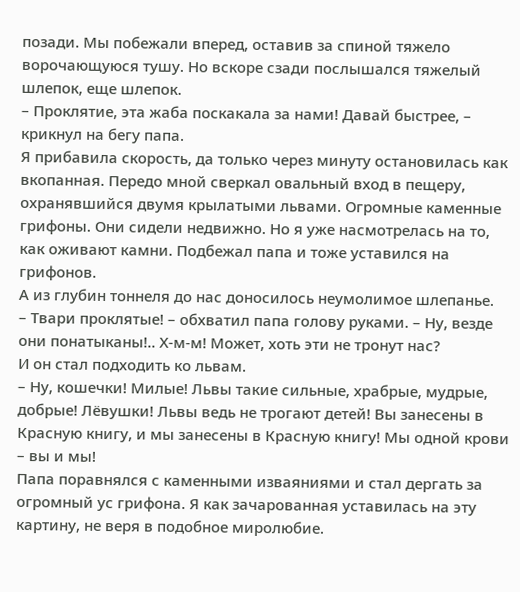позади. Мы побежали вперед, оставив за спиной тяжело ворочающуюся тушу. Но вскоре сзади послышался тяжелый шлепок, еще шлепок.
– Проклятие, эта жаба поскакала за нами! Давай быстрее, – крикнул на бегу папа.
Я прибавила скорость, да только через минуту остановилась как вкопанная. Передо мной сверкал овальный вход в пещеру, охранявшийся двумя крылатыми львами. Огромные каменные грифоны. Они сидели недвижно. Но я уже насмотрелась на то, как оживают камни. Подбежал папа и тоже уставился на грифонов.
А из глубин тоннеля до нас доносилось неумолимое шлепанье.
– Твари проклятые! – обхватил папа голову руками. – Ну, везде они понатыканы!.. Х-м-м! Может, хоть эти не тронут нас?
И он стал подходить ко львам.
– Ну, кошечки! Милые! Львы такие сильные, храбрые, мудрые, добрые! Лёвушки! Львы ведь не трогают детей! Вы занесены в Красную книгу, и мы занесены в Красную книгу! Мы одной крови – вы и мы!
Папа поравнялся с каменными изваяниями и стал дергать за огромный ус грифона. Я как зачарованная уставилась на эту картину, не веря в подобное миролюбие.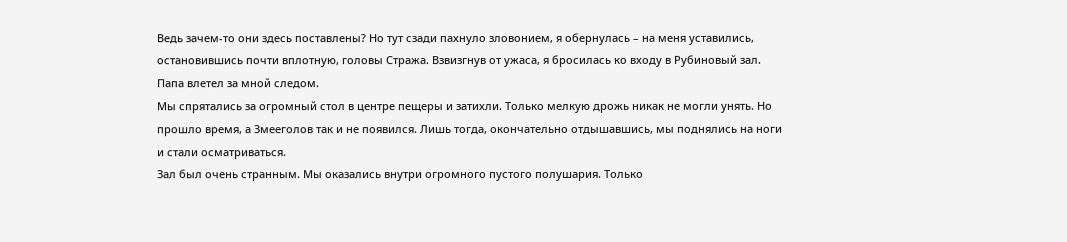Ведь зачем-то они здесь поставлены? Но тут сзади пахнуло зловонием, я обернулась – на меня уставились, остановившись почти вплотную, головы Стража. Взвизгнув от ужаса, я бросилась ко входу в Рубиновый зал. Папа влетел за мной следом.
Мы спрятались за огромный стол в центре пещеры и затихли. Только мелкую дрожь никак не могли унять. Но прошло время, а Змееголов так и не появился. Лишь тогда, окончательно отдышавшись, мы поднялись на ноги и стали осматриваться.
Зал был очень странным. Мы оказались внутри огромного пустого полушария. Только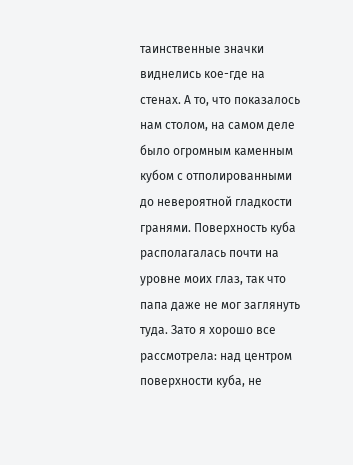таинственные значки виднелись кое-где на стенах. А то, что показалось нам столом, на самом деле было огромным каменным кубом с отполированными до невероятной гладкости гранями. Поверхность куба располагалась почти на уровне моих глаз, так что папа даже не мог заглянуть туда. Зато я хорошо все рассмотрела: над центром поверхности куба, не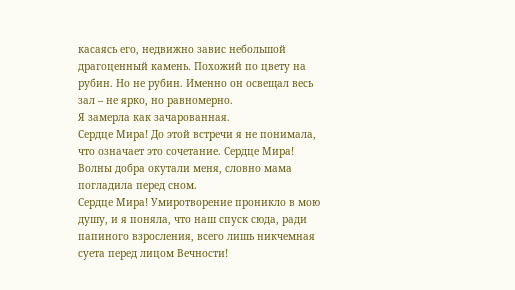касаясь его, недвижно завис небольшой драгоценный камень. Похожий по цвету на рубин. Но не рубин. Именно он освещал весь зал – не ярко, но равномерно.
Я замерла как зачарованная.
Сердце Мира! До этой встречи я не понимала, что означает это сочетание. Сердце Мира! Волны добра окутали меня, словно мама погладила перед сном.
Сердце Мира! Умиротворение проникло в мою душу, и я поняла, что наш спуск сюда, ради папиного взросления, всего лишь никчемная суета перед лицом Вечности!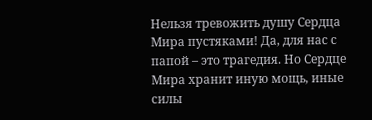Нельзя тревожить душу Сердца Мира пустяками! Да, для нас с папой – это трагедия. Но Сердце Мира хранит иную мощь, иные силы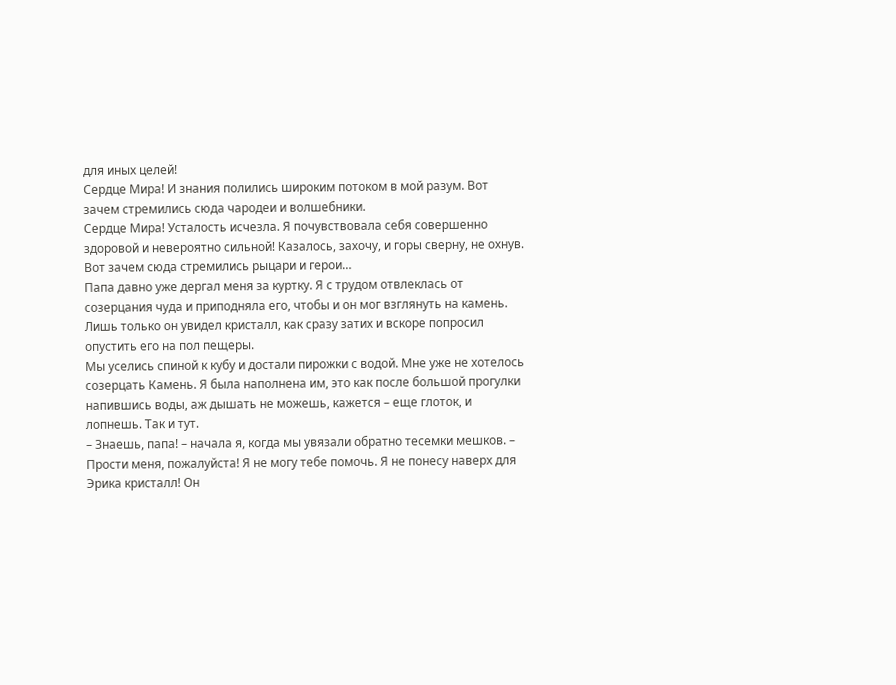для иных целей!
Сердце Мира! И знания полились широким потоком в мой разум. Вот зачем стремились сюда чародеи и волшебники.
Сердце Мира! Усталость исчезла. Я почувствовала себя совершенно здоровой и невероятно сильной! Казалось, захочу, и горы сверну, не охнув. Вот зачем сюда стремились рыцари и герои…
Папа давно уже дергал меня за куртку. Я с трудом отвлеклась от созерцания чуда и приподняла его, чтобы и он мог взглянуть на камень. Лишь только он увидел кристалл, как сразу затих и вскоре попросил опустить его на пол пещеры.
Мы уселись спиной к кубу и достали пирожки с водой. Мне уже не хотелось созерцать Камень. Я была наполнена им, это как после большой прогулки напившись воды, аж дышать не можешь, кажется – еще глоток, и лопнешь. Так и тут.
– Знаешь, папа! – начала я, когда мы увязали обратно тесемки мешков. – Прости меня, пожалуйста! Я не могу тебе помочь. Я не понесу наверх для Эрика кристалл! Он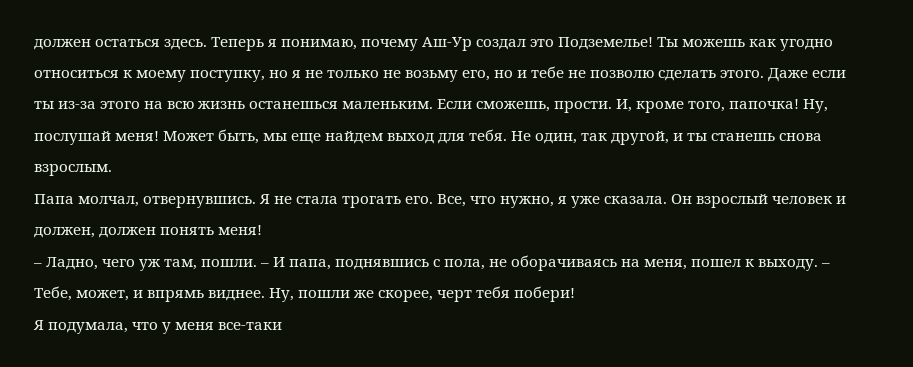должен остаться здесь. Теперь я понимаю, почему Аш-Ур создал это Подземелье! Ты можешь как угодно относиться к моему поступку, но я не только не возьму его, но и тебе не позволю сделать этого. Даже если ты из-за этого на всю жизнь останешься маленьким. Если сможешь, прости. И, кроме того, папочка! Ну, послушай меня! Может быть, мы еще найдем выход для тебя. Не один, так другой, и ты станешь снова взрослым.
Папа молчал, отвернувшись. Я не стала трогать его. Все, что нужно, я уже сказала. Он взрослый человек и должен, должен понять меня!
– Ладно, чего уж там, пошли. – И папа, поднявшись с пола, не оборачиваясь на меня, пошел к выходу. – Тебе, может, и впрямь виднее. Ну, пошли же скорее, черт тебя побери!
Я подумала, что у меня все-таки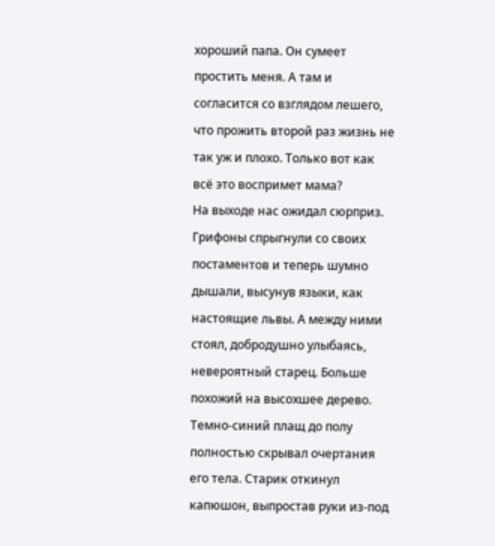хороший папа. Он сумеет простить меня. А там и согласится со взглядом лешего, что прожить второй раз жизнь не так уж и плохо. Только вот как всё это воспримет мама?
На выходе нас ожидал сюрприз. Грифоны спрыгнули со своих постаментов и теперь шумно дышали, высунув языки, как настоящие львы. А между ними стоял, добродушно улыбаясь, невероятный старец. Больше похожий на высохшее дерево.
Темно-синий плащ до полу полностью скрывал очертания его тела. Старик откинул капюшон, выпростав руки из-под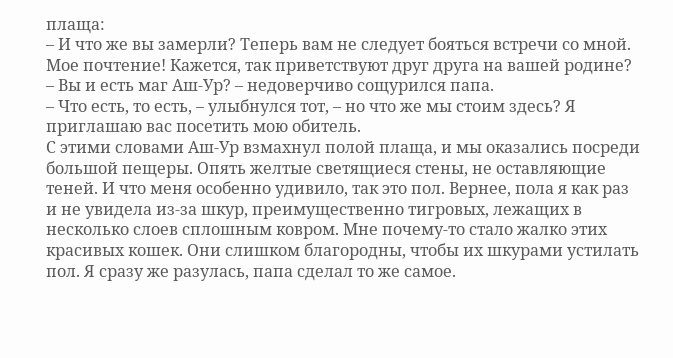плаща:
– И что же вы замерли? Теперь вам не следует бояться встречи со мной. Мое почтение! Кажется, так приветствуют друг друга на вашей родине?
– Вы и есть маг Аш-Ур? – недоверчиво сощурился папа.
– Что есть, то есть, – улыбнулся тот, – но что же мы стоим здесь? Я приглашаю вас посетить мою обитель.
С этими словами Аш-Ур взмахнул полой плаща, и мы оказались посреди большой пещеры. Опять желтые светящиеся стены, не оставляющие теней. И что меня особенно удивило, так это пол. Вернее, пола я как раз и не увидела из-за шкур, преимущественно тигровых, лежащих в несколько слоев сплошным ковром. Мне почему-то стало жалко этих красивых кошек. Они слишком благородны, чтобы их шкурами устилать пол. Я сразу же разулась, папа сделал то же самое.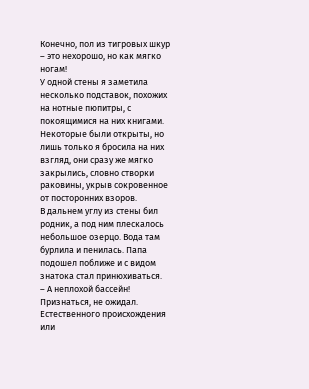Конечно, пол из тигровых шкур – это нехорошо, но как мягко ногам!
У одной стены я заметила несколько подставок, похожих на нотные пюпитры, с покоящимися на них книгами. Некоторые были открыты, но лишь только я бросила на них взгляд, они сразу же мягко закрылись, словно створки раковины, укрыв сокровенное от посторонних взоров.
В дальнем углу из стены бил родник, а под ним плескалось небольшое озерцо. Вода там бурлила и пенилась. Папа подошел поближе и с видом знатока стал принюхиваться.
– А неплохой бассейн! Признаться, не ожидал. Естественного происхождения или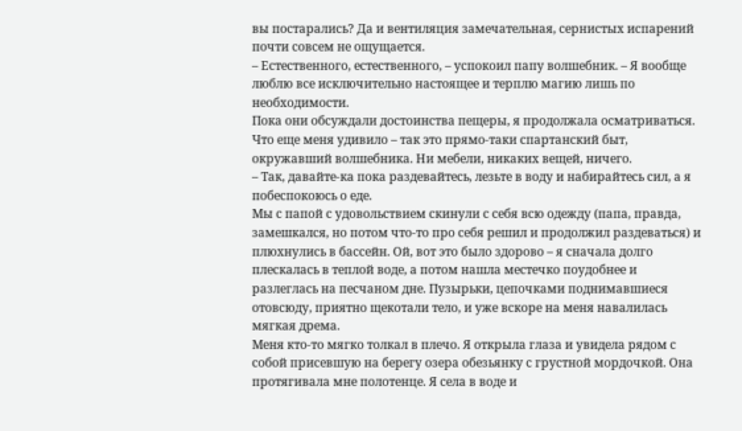вы постарались? Да и вентиляция замечательная, сернистых испарений почти совсем не ощущается.
– Естественного, естественного, – успокоил папу волшебник. – Я вообще люблю все исключительно настоящее и терплю магию лишь по необходимости.
Пока они обсуждали достоинства пещеры, я продолжала осматриваться. Что еще меня удивило – так это прямо-таки спартанский быт, окружавший волшебника. Ни мебели, никаких вещей, ничего.
– Так, давайте-ка пока раздевайтесь, лезьте в воду и набирайтесь сил, а я побеспокоюсь о еде.
Мы с папой с удовольствием скинули с себя всю одежду (папа, правда, замешкался, но потом что-то про себя решил и продолжил раздеваться) и плюхнулись в бассейн. Ой, вот это было здорово – я сначала долго плескалась в теплой воде, а потом нашла местечко поудобнее и разлеглась на песчаном дне. Пузырьки, цепочками поднимавшиеся отовсюду, приятно щекотали тело, и уже вскоре на меня навалилась мягкая дрема.
Меня кто-то мягко толкал в плечо. Я открыла глаза и увидела рядом с собой присевшую на берегу озера обезьянку с грустной мордочкой. Она протягивала мне полотенце. Я села в воде и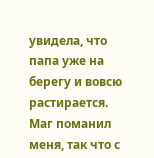увидела, что папа уже на берегу и вовсю растирается. Маг поманил меня, так что с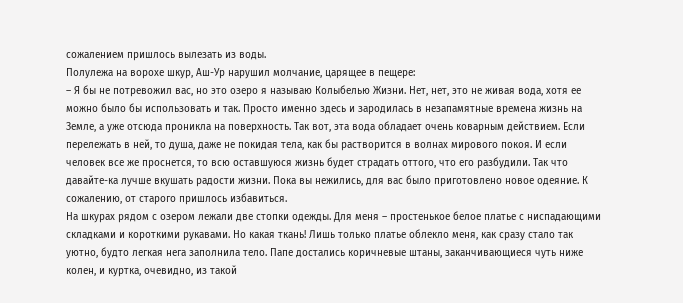сожалением пришлось вылезать из воды.
Полулежа на ворохе шкур, Аш-Ур нарушил молчание, царящее в пещере:
– Я бы не потревожил вас, но это озеро я называю Колыбелью Жизни. Нет, нет, это не живая вода, хотя ее можно было бы использовать и так. Просто именно здесь и зародилась в незапамятные времена жизнь на Земле, а уже отсюда проникла на поверхность. Так вот, эта вода обладает очень коварным действием. Если перележать в ней, то душа, даже не покидая тела, как бы растворится в волнах мирового покоя. И если человек все же проснется, то всю оставшуюся жизнь будет страдать оттого, что его разбудили. Так что давайте-ка лучше вкушать радости жизни. Пока вы нежились, для вас было приготовлено новое одеяние. К сожалению, от старого пришлось избавиться.
На шкурах рядом с озером лежали две стопки одежды. Для меня – простенькое белое платье с ниспадающими складками и короткими рукавами. Но какая ткань! Лишь только платье облекло меня, как сразу стало так уютно, будто легкая нега заполнила тело. Папе достались коричневые штаны, заканчивающиеся чуть ниже колен, и куртка, очевидно, из такой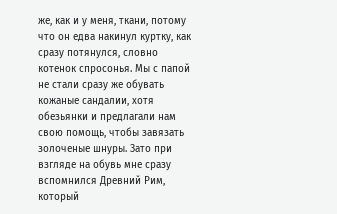же, как и у меня, ткани, потому что он едва накинул куртку, как сразу потянулся, словно котенок спросонья. Мы с папой не стали сразу же обувать кожаные сандалии, хотя обезьянки и предлагали нам свою помощь, чтобы завязать золоченые шнуры. Зато при взгляде на обувь мне сразу вспомнился Древний Рим, который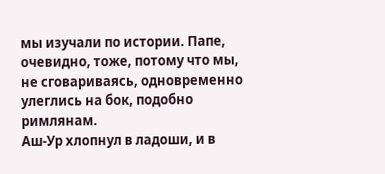мы изучали по истории. Папе, очевидно, тоже, потому что мы, не сговариваясь, одновременно улеглись на бок, подобно римлянам.
Аш-Ур хлопнул в ладоши, и в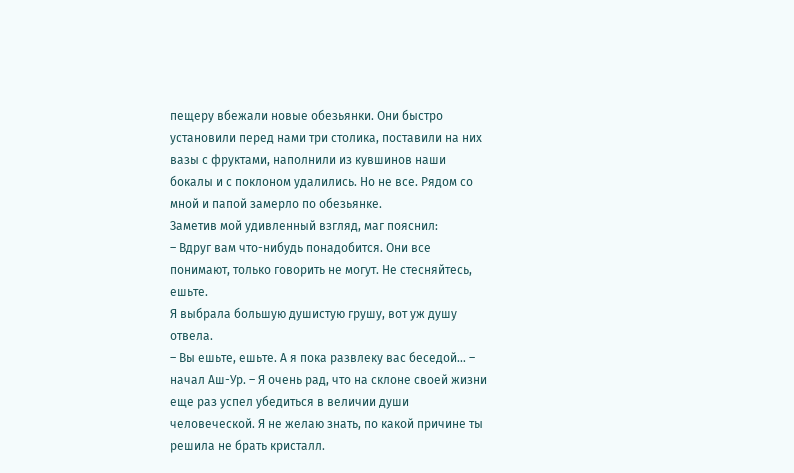пещеру вбежали новые обезьянки. Они быстро установили перед нами три столика, поставили на них вазы с фруктами, наполнили из кувшинов наши бокалы и с поклоном удалились. Но не все. Рядом со мной и папой замерло по обезьянке.
Заметив мой удивленный взгляд, маг пояснил:
– Вдруг вам что-нибудь понадобится. Они все понимают, только говорить не могут. Не стесняйтесь, ешьте.
Я выбрала большую душистую грушу, вот уж душу отвела.
– Вы ешьте, ешьте. А я пока развлеку вас беседой… – начал Аш-Ур. – Я очень рад, что на склоне своей жизни еще раз успел убедиться в величии души человеческой. Я не желаю знать, по какой причине ты решила не брать кристалл.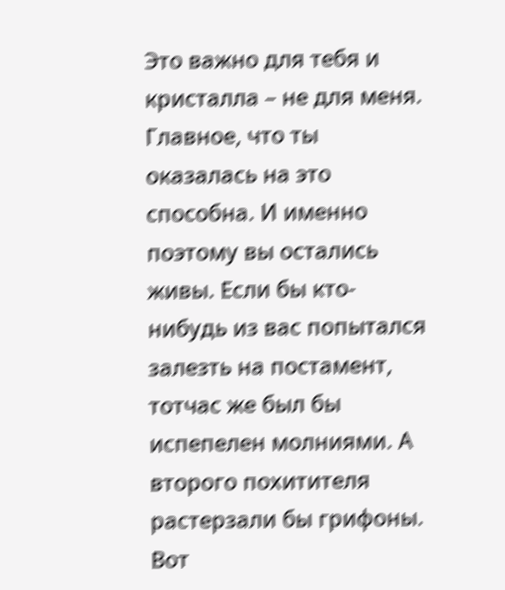Это важно для тебя и кристалла – не для меня. Главное, что ты оказалась на это способна. И именно поэтому вы остались живы. Если бы кто-нибудь из вас попытался залезть на постамент, тотчас же был бы испепелен молниями. А второго похитителя растерзали бы грифоны. Вот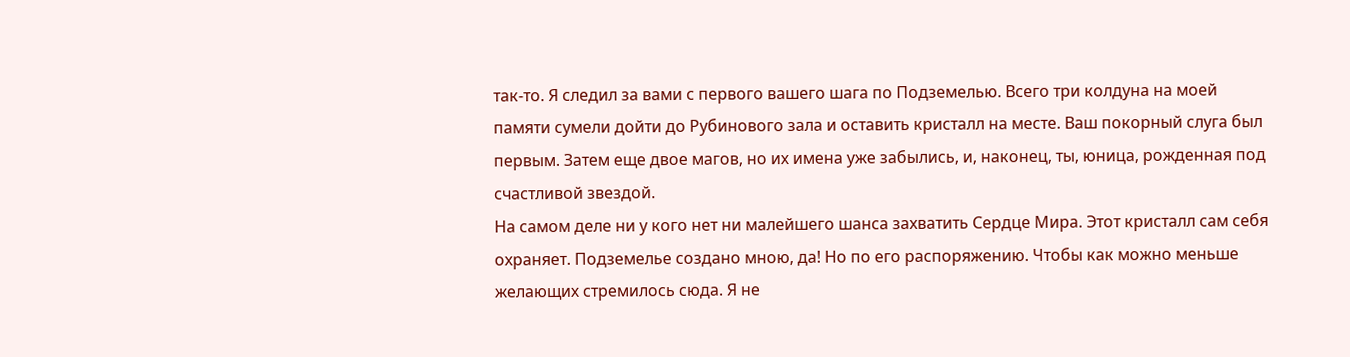так-то. Я следил за вами с первого вашего шага по Подземелью. Всего три колдуна на моей памяти сумели дойти до Рубинового зала и оставить кристалл на месте. Ваш покорный слуга был первым. Затем еще двое магов, но их имена уже забылись, и, наконец, ты, юница, рожденная под счастливой звездой.
На самом деле ни у кого нет ни малейшего шанса захватить Сердце Мира. Этот кристалл сам себя охраняет. Подземелье создано мною, да! Но по его распоряжению. Чтобы как можно меньше желающих стремилось сюда. Я не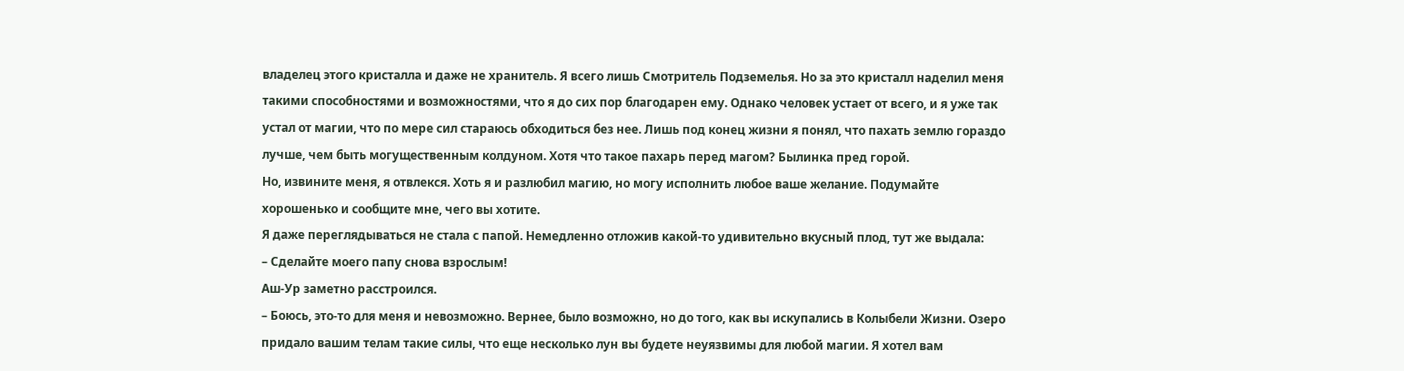владелец этого кристалла и даже не хранитель. Я всего лишь Смотритель Подземелья. Но за это кристалл наделил меня такими способностями и возможностями, что я до сих пор благодарен ему. Однако человек устает от всего, и я уже так устал от магии, что по мере сил стараюсь обходиться без нее. Лишь под конец жизни я понял, что пахать землю гораздо лучше, чем быть могущественным колдуном. Хотя что такое пахарь перед магом? Былинка пред горой.
Но, извините меня, я отвлекся. Хоть я и разлюбил магию, но могу исполнить любое ваше желание. Подумайте хорошенько и сообщите мне, чего вы хотите.
Я даже переглядываться не стала с папой. Немедленно отложив какой-то удивительно вкусный плод, тут же выдала:
– Сделайте моего папу снова взрослым!
Аш-Ур заметно расстроился.
– Боюсь, это-то для меня и невозможно. Вернее, было возможно, но до того, как вы искупались в Колыбели Жизни. Озеро придало вашим телам такие силы, что еще несколько лун вы будете неуязвимы для любой магии. Я хотел вам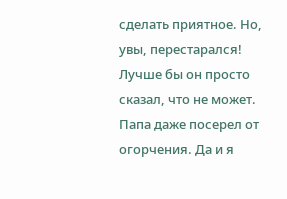сделать приятное. Но, увы, перестарался!
Лучше бы он просто сказал, что не может. Папа даже посерел от огорчения. Да и я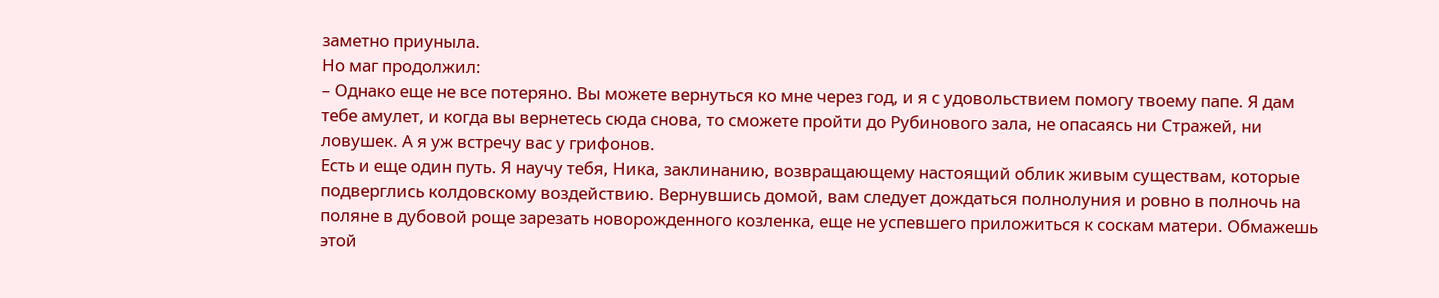заметно приуныла.
Но маг продолжил:
– Однако еще не все потеряно. Вы можете вернуться ко мне через год, и я с удовольствием помогу твоему папе. Я дам тебе амулет, и когда вы вернетесь сюда снова, то сможете пройти до Рубинового зала, не опасаясь ни Стражей, ни ловушек. А я уж встречу вас у грифонов.
Есть и еще один путь. Я научу тебя, Ника, заклинанию, возвращающему настоящий облик живым существам, которые подверглись колдовскому воздействию. Вернувшись домой, вам следует дождаться полнолуния и ровно в полночь на поляне в дубовой роще зарезать новорожденного козленка, еще не успевшего приложиться к соскам матери. Обмажешь этой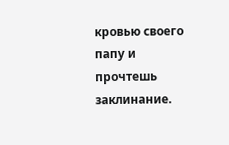кровью своего папу и прочтешь заклинание.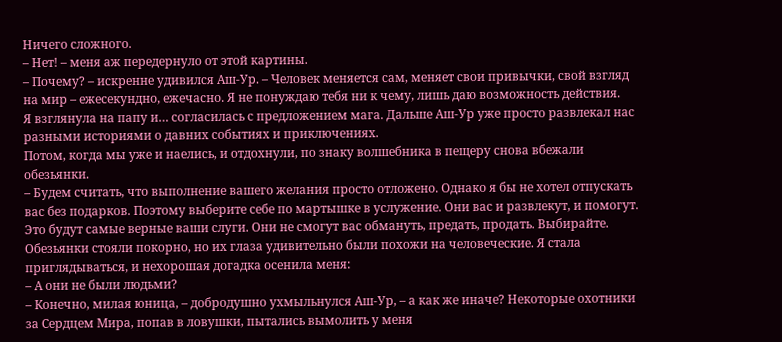Ничего сложного.
– Нет! – меня аж передернуло от этой картины.
– Почему? – искренне удивился Аш-Ур. – Человек меняется сам, меняет свои привычки, свой взгляд на мир – ежесекундно, ежечасно. Я не понуждаю тебя ни к чему, лишь даю возможность действия.
Я взглянула на папу и… согласилась с предложением мага. Дальше Аш-Ур уже просто развлекал нас разными историями о давних событиях и приключениях.
Потом, когда мы уже и наелись, и отдохнули, по знаку волшебника в пещеру снова вбежали обезьянки.
– Будем считать, что выполнение вашего желания просто отложено. Однако я бы не хотел отпускать вас без подарков. Поэтому выберите себе по мартышке в услужение. Они вас и развлекут, и помогут. Это будут самые верные ваши слуги. Они не смогут вас обмануть, предать, продать. Выбирайте.
Обезьянки стояли покорно, но их глаза удивительно были похожи на человеческие. Я стала приглядываться, и нехорошая догадка осенила меня:
– А они не были людьми?
– Конечно, милая юница, – добродушно ухмыльнулся Аш-Ур, – а как же иначе? Некоторые охотники за Сердцем Мира, попав в ловушки, пытались вымолить у меня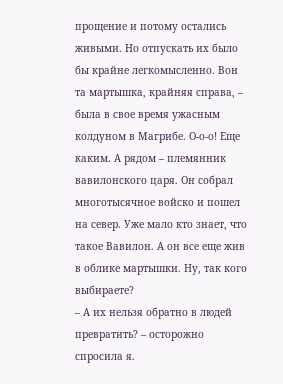прощение и потому остались живыми. Но отпускать их было бы крайне легкомысленно. Вон та мартышка, крайняя справа, – была в свое время ужасным колдуном в Магрибе. О-о-о! Еще каким. А рядом – племянник вавилонского царя. Он собрал многотысячное войско и пошел на север. Уже мало кто знает, что такое Вавилон. А он все еще жив в облике мартышки. Ну, так кого выбираете?
– А их нельзя обратно в людей превратить? – осторожно спросила я.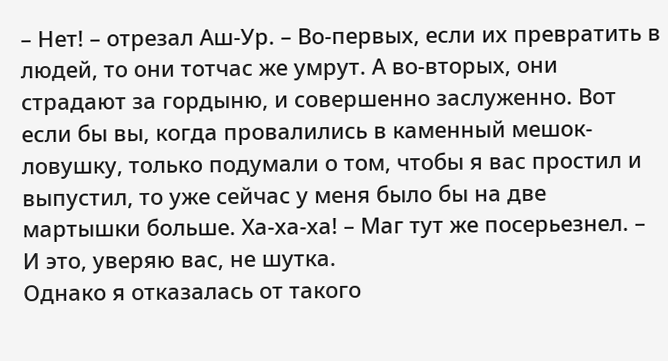– Нет! – отрезал Аш-Ур. – Во-первых, если их превратить в людей, то они тотчас же умрут. А во-вторых, они страдают за гордыню, и совершенно заслуженно. Вот если бы вы, когда провалились в каменный мешок-ловушку, только подумали о том, чтобы я вас простил и выпустил, то уже сейчас у меня было бы на две мартышки больше. Ха-ха-ха! – Маг тут же посерьезнел. – И это, уверяю вас, не шутка.
Однако я отказалась от такого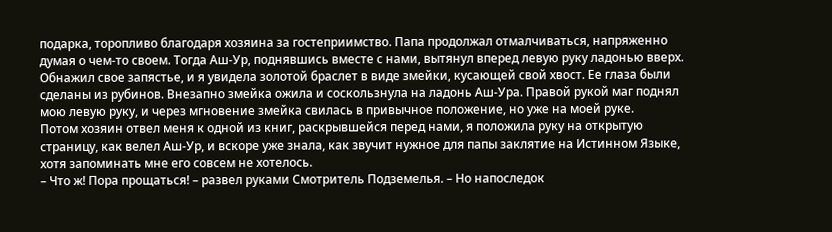подарка, торопливо благодаря хозяина за гостеприимство. Папа продолжал отмалчиваться, напряженно думая о чем-то своем. Тогда Аш-Ур, поднявшись вместе с нами, вытянул вперед левую руку ладонью вверх. Обнажил свое запястье, и я увидела золотой браслет в виде змейки, кусающей свой хвост. Ее глаза были сделаны из рубинов. Внезапно змейка ожила и соскользнула на ладонь Аш-Ура. Правой рукой маг поднял мою левую руку, и через мгновение змейка свилась в привычное положение, но уже на моей руке.
Потом хозяин отвел меня к одной из книг, раскрывшейся перед нами, я положила руку на открытую страницу, как велел Аш-Ур, и вскоре уже знала, как звучит нужное для папы заклятие на Истинном Языке, хотя запоминать мне его совсем не хотелось.
– Что ж! Пора прощаться! – развел руками Смотритель Подземелья. – Но напоследок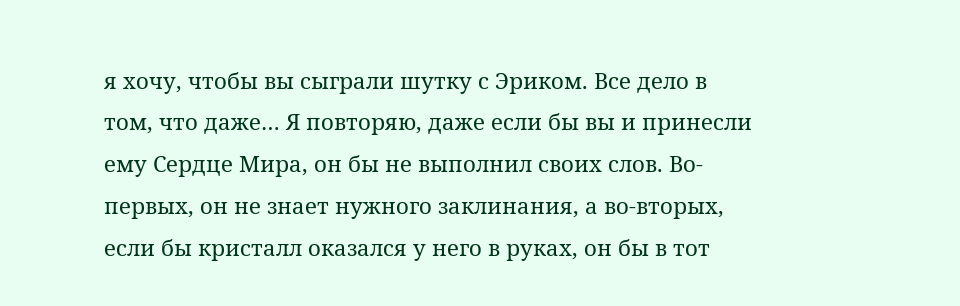я хочу, чтобы вы сыграли шутку с Эриком. Все дело в том, что даже… Я повторяю, даже если бы вы и принесли ему Сердце Мира, он бы не выполнил своих слов. Во-первых, он не знает нужного заклинания, а во-вторых, если бы кристалл оказался у него в руках, он бы в тот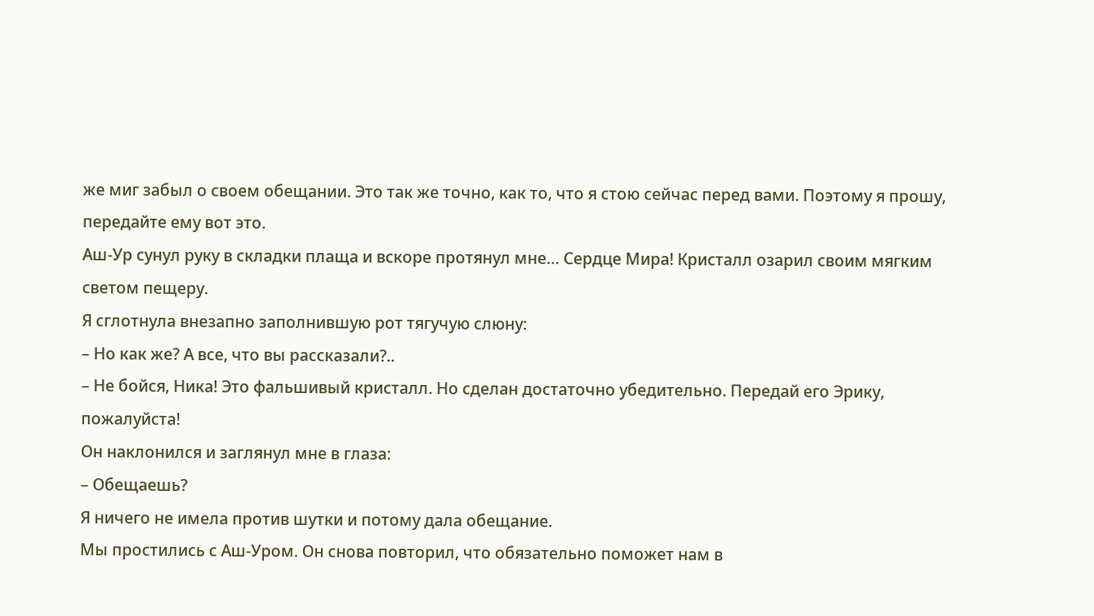же миг забыл о своем обещании. Это так же точно, как то, что я стою сейчас перед вами. Поэтому я прошу, передайте ему вот это.
Аш-Ур сунул руку в складки плаща и вскоре протянул мне… Сердце Мира! Кристалл озарил своим мягким светом пещеру.
Я сглотнула внезапно заполнившую рот тягучую слюну:
– Но как же? А все, что вы рассказали?..
– Не бойся, Ника! Это фальшивый кристалл. Но сделан достаточно убедительно. Передай его Эрику, пожалуйста!
Он наклонился и заглянул мне в глаза:
– Обещаешь?
Я ничего не имела против шутки и потому дала обещание.
Мы простились с Аш-Уром. Он снова повторил, что обязательно поможет нам в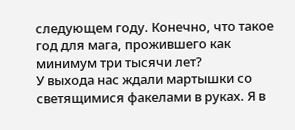следующем году. Конечно, что такое год для мага, прожившего как минимум три тысячи лет?
У выхода нас ждали мартышки со светящимися факелами в руках. Я в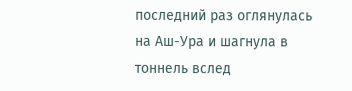последний раз оглянулась на Аш-Ура и шагнула в тоннель вслед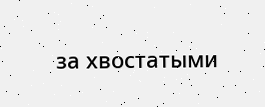за хвостатыми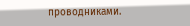проводниками.